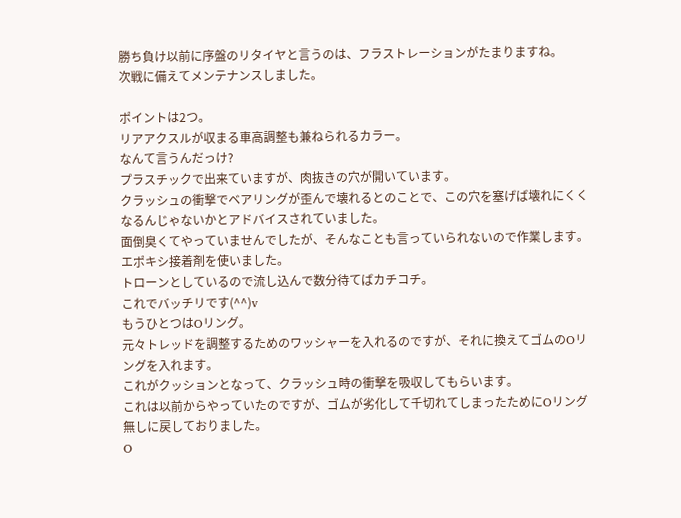勝ち負け以前に序盤のリタイヤと言うのは、フラストレーションがたまりますね。
次戦に備えてメンテナンスしました。

ポイントは2つ。
リアアクスルが収まる車高調整も兼ねられるカラー。
なんて言うんだっけ?
プラスチックで出来ていますが、肉抜きの穴が開いています。
クラッシュの衝撃でベアリングが歪んで壊れるとのことで、この穴を塞げば壊れにくくなるんじゃないかとアドバイスされていました。
面倒臭くてやっていませんでしたが、そんなことも言っていられないので作業します。
エポキシ接着剤を使いました。
トローンとしているので流し込んで数分待てばカチコチ。
これでバッチリです(^^)v
もうひとつはOリング。
元々トレッドを調整するためのワッシャーを入れるのですが、それに換えてゴムのOリングを入れます。
これがクッションとなって、クラッシュ時の衝撃を吸収してもらいます。
これは以前からやっていたのですが、ゴムが劣化して千切れてしまったためにOリング無しに戻しておりました。
O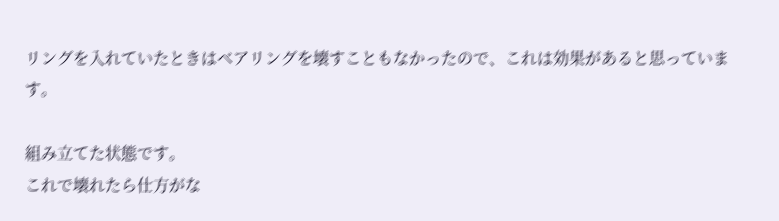リングを入れていたときはベアリングを壊すこともなかったので、これは効果があると思っています。

組み立てた状態です。
これで壊れたら仕方がな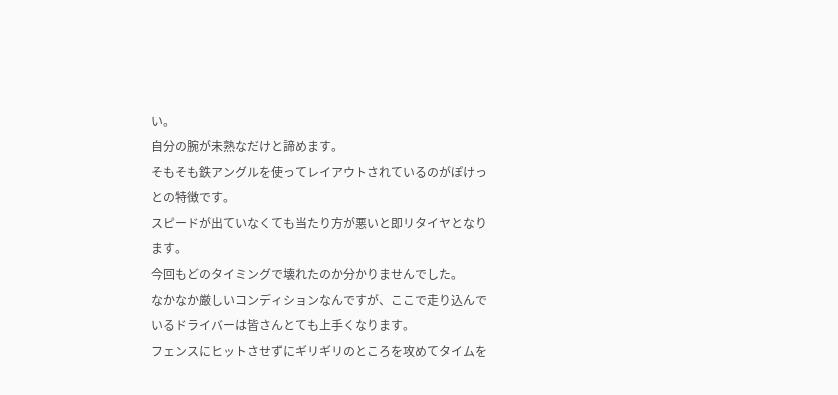い。
自分の腕が未熟なだけと諦めます。
そもそも鉄アングルを使ってレイアウトされているのがぽけっとの特徴です。
スピードが出ていなくても当たり方が悪いと即リタイヤとなります。
今回もどのタイミングで壊れたのか分かりませんでした。
なかなか厳しいコンディションなんですが、ここで走り込んでいるドライバーは皆さんとても上手くなります。
フェンスにヒットさせずにギリギリのところを攻めてタイムを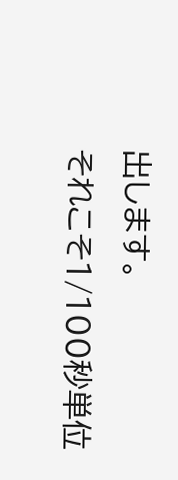出します。
それこそ1/100秒単位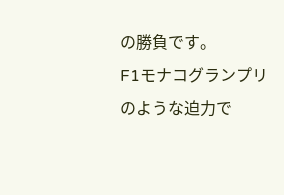の勝負です。
F1モナコグランプリのような迫力で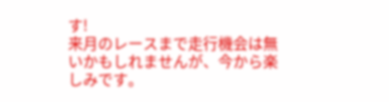す!
来月のレースまで走行機会は無いかもしれませんが、今から楽しみです。